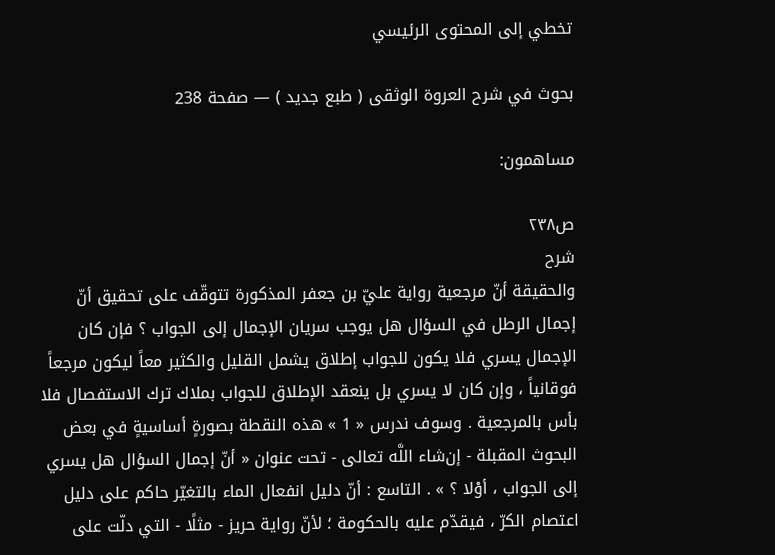تخطي إلى المحتوى الرئيسي

بحوث في شرح العروة الوثقى ( طبع جديد ) — صفحة 238

مساهمون:

ص٢٣٨
شرح
والحقيقة أنّ مرجعية رواية عليّ بن جعفر المذكورة تتوقّف على تحقيق أنّ إجمال الرطل في السؤال هل يوجب سريان الإجمال إلى الجواب ؟ فإن كان الإجمال يسري فلا يكون للجواب إطلاق يشمل القليل والكثير معاً ليكون مرجعاً فوقانياً ، وإن كان لا يسري بل ينعقد الإطلاق للجواب بملاك ترك الاستفصال فلا بأس بالمرجعية . وسوف ندرس « 1 » هذه النقطة بصورةٍ أساسيةٍ في بعض البحوث المقبلة - إن‌شاء اللَّه تعالى - تحت عنوان « أنّ إجمال السؤال هل يسري إلى الجواب ، أوْلا ؟ » . التاسع : أنّ دليل انفعال الماء بالتغيّر حاكم على دليل اعتصام الكرّ ، فيقدّم عليه بالحكومة ؛ لأنّ رواية حريز - مثلًا - التي دلّت على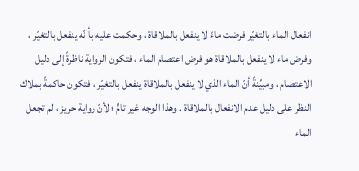انفعال الماء بالتغيّر فرضت ماءً لا ينفعل بالملاقاة ، وحكمت عليه بأ نّه ينفعل بالتغيّر ، وفرض ماء لا ينفعل بالملاقاة هو فرض اعتصام الماء ، فتكون الرواية ناظرةً إلى دليل الاعتصام ، ومبيِّنةً أنّ الماء الذي لا ينفعل بالملاقاة ينفعل بالتغيّر ، فتكون حاكمةً بملاك النظر على دليل عدم الانفعال بالملاقاة . وهذا الوجه غير تامٍّ ؛ لأنّ رواية حريز ، لم تجعل الماء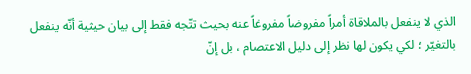الذي لا ينفعل بالملاقاة أمراً مفروضاً مفروغاً عنه بحيث تتّجه فقط إلى بيان حيثية أنّه ينفعل بالتغيّر ؛ لكي يكون لها نظر إلى دليل الاعتصام ، بل إنّ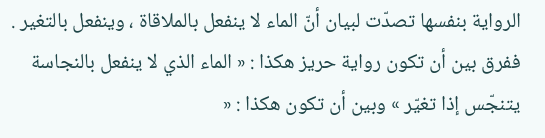الرواية بنفسها تصدّت لبيان أنّ الماء لا ينفعل بالملاقاة ، وينفعل بالتغير . ففرق بين أن تكون رواية حريز هكذا : « الماء الذي لا ينفعل بالنجاسة يتنجّس إذا تغيّر » وبين أن تكون هكذا : «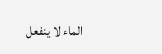الماء لا ينفعل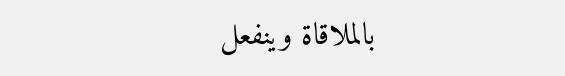بالملاقاة وينفعل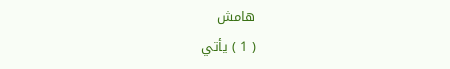هامش
( 1 ) يأتي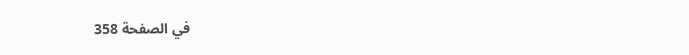في الصفحة 358